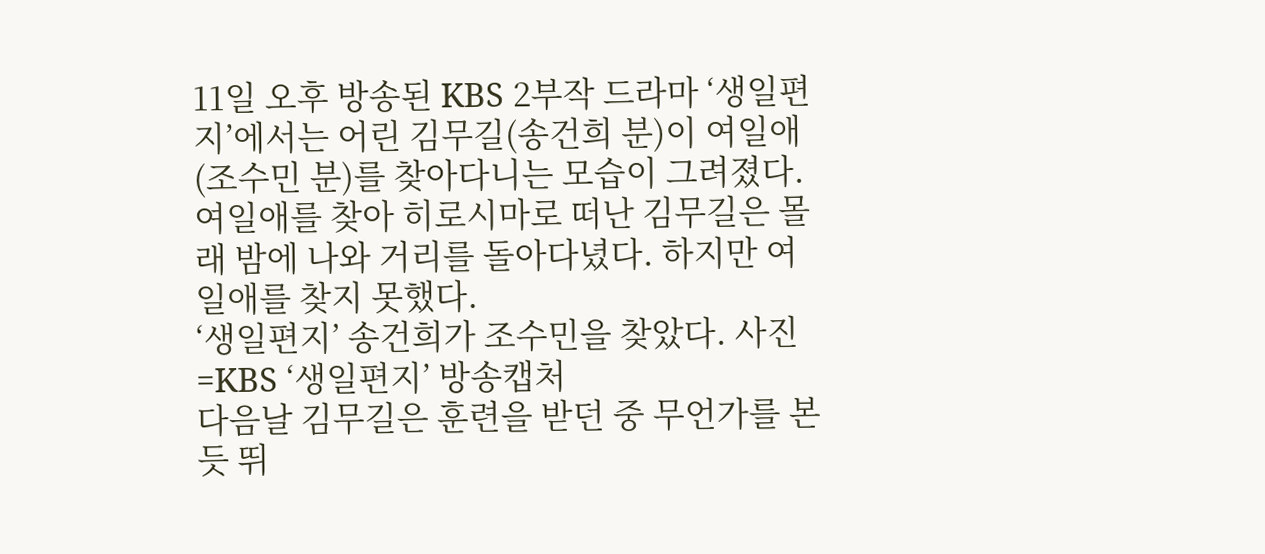11일 오후 방송된 KBS 2부작 드라마 ‘생일편지’에서는 어린 김무길(송건희 분)이 여일애(조수민 분)를 찾아다니는 모습이 그려졌다.
여일애를 찾아 히로시마로 떠난 김무길은 몰래 밤에 나와 거리를 돌아다녔다. 하지만 여일애를 찾지 못했다.
‘생일편지’ 송건희가 조수민을 찾았다. 사진=KBS ‘생일편지’ 방송캡처
다음날 김무길은 훈련을 받던 중 무언가를 본 듯 뛰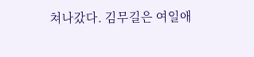쳐나갔다. 김무길은 여일애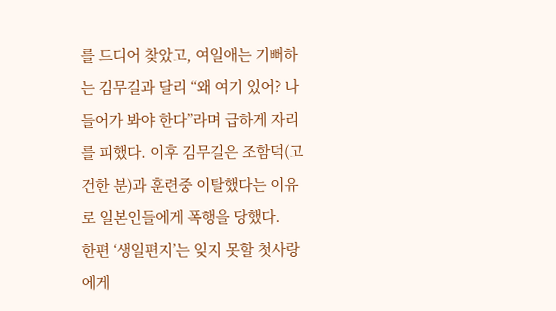를 드디어 찾았고, 여일애는 기뻐하는 김무길과 달리 “왜 여기 있어? 나 들어가 봐야 한다”라며 급하게 자리를 피했다. 이후 김무길은 조함덕(고건한 분)과 훈련중 이탈했다는 이유로 일본인들에게 폭행을 당했다.
한편 ‘생일편지’는 잊지 못할 첫사랑에게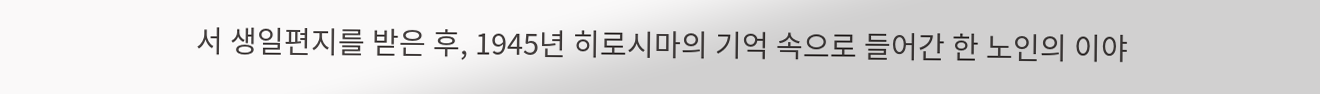서 생일편지를 받은 후, 1945년 히로시마의 기억 속으로 들어간 한 노인의 이야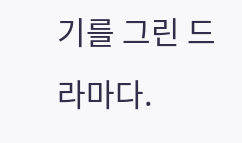기를 그린 드라마다.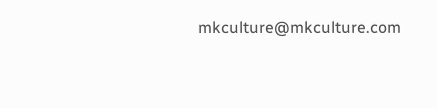mkculture@mkculture.com